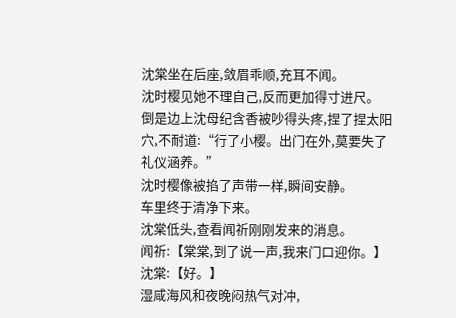沈棠坐在后座,敛眉乖顺,充耳不闻。
沈时樱见她不理自己,反而更加得寸进尺。
倒是边上沈母纪含香被吵得头疼,捏了捏太阳穴,不耐道:“行了小樱。出门在外,莫要失了礼仪涵养。”
沈时樱像被掐了声带一样,瞬间安静。
车里终于清净下来。
沈棠低头,查看闻祈刚刚发来的消息。
闻祈:【棠棠,到了说一声,我来门口迎你。】
沈棠:【好。】
湿咸海风和夜晚闷热气对冲,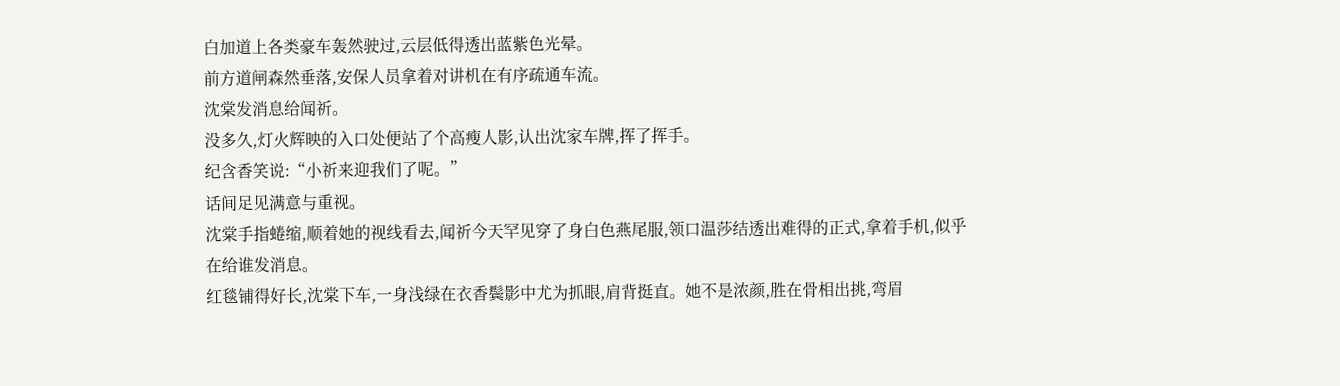白加道上各类豪车轰然驶过,云层低得透出蓝紫色光晕。
前方道闸森然垂落,安保人员拿着对讲机在有序疏通车流。
沈棠发消息给闻祈。
没多久,灯火辉映的入口处便站了个高瘦人影,认出沈家车牌,挥了挥手。
纪含香笑说:“小祈来迎我们了呢。”
话间足见满意与重视。
沈棠手指蜷缩,顺着她的视线看去,闻祈今天罕见穿了身白色燕尾服,领口温莎结透出难得的正式,拿着手机,似乎在给谁发消息。
红毯铺得好长,沈棠下车,一身浅绿在衣香鬓影中尤为抓眼,肩背挺直。她不是浓颜,胜在骨相出挑,弯眉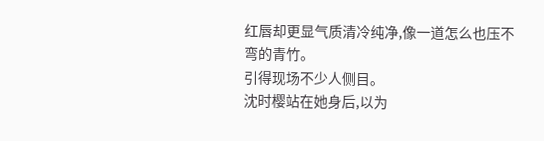红唇却更显气质清冷纯净,像一道怎么也压不弯的青竹。
引得现场不少人侧目。
沈时樱站在她身后,以为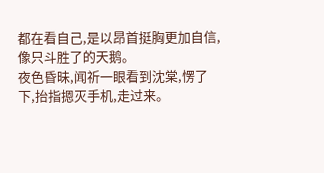都在看自己,是以昂首挺胸更加自信,像只斗胜了的天鹅。
夜色昏昧,闻祈一眼看到沈棠,愣了下,抬指摁灭手机,走过来。